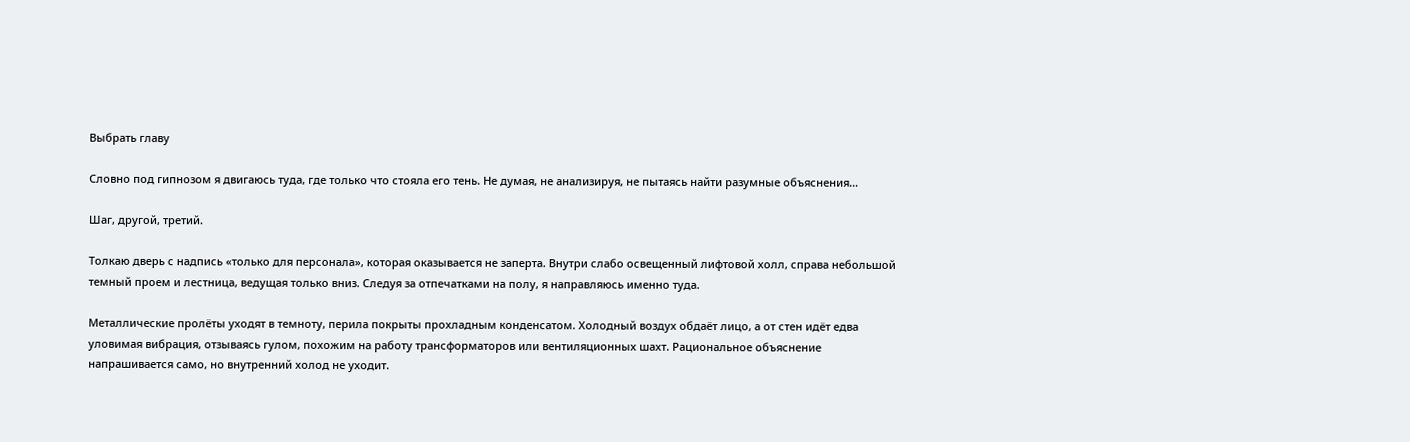Выбрать главу

Словно под гипнозом я двигаюсь туда, где только что стояла его тень. Не думая, не анализируя, не пытаясь найти разумные объяснения…

Шаг, другой, третий.

Толкаю дверь с надпись «только для персонала», которая оказывается не заперта. Внутри слабо освещенный лифтовой холл, справа небольшой темный проем и лестница, ведущая только вниз. Следуя за отпечатками на полу, я направляюсь именно туда.

Металлические пролёты уходят в темноту, перила покрыты прохладным конденсатом. Холодный воздух обдаёт лицо, а от стен идёт едва уловимая вибрация, отзываясь гулом, похожим на работу трансформаторов или вентиляционных шахт. Рациональное объяснение напрашивается само, но внутренний холод не уходит.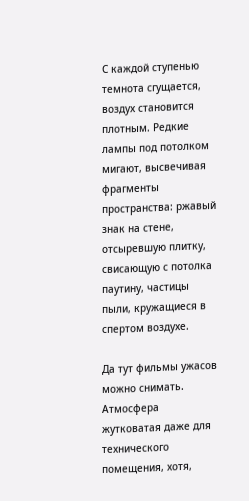С каждой ступенью темнота сгущается, воздух становится плотным. Редкие лампы под потолком мигают, высвечивая фрагменты пространства: ржавый знак на стене, отсыревшую плитку, свисающую с потолка паутину, частицы пыли, кружащиеся в спертом воздухе.

Да тут фильмы ужасов можно снимать. Атмосфера жутковатая даже для технического помещения, хотя,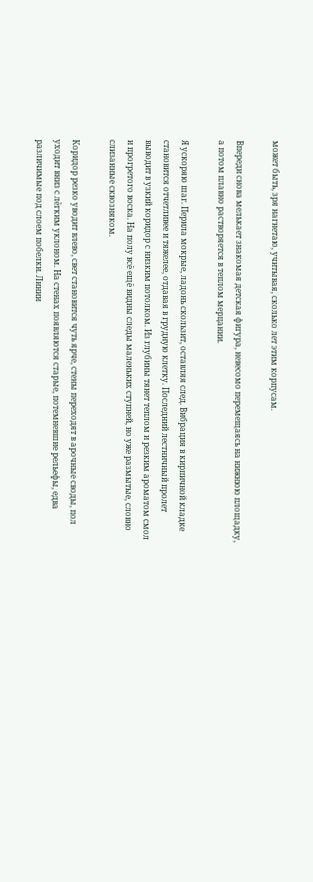может быть, зря нагнетаю, учитывая, сколько лет этим корпусам.

Впереди снова мелькает знакомая детская фигура, невесомо перемещаясь на нижнюю площадку, а потом плавно растворяется в теплом мерцании.

Я ускоряю шаг. Перила мокрые, ладонь скользит, оставляя след. Вибрация в кирпичной кладке становится отчетливее и тяжелее, отдавая в грудную клетку. Последний лестничный пролет выводит в узкий коридор с низким потолком. Из глубины тянет теплом и резким ароматом смол и прогретого воска. На полу всё ещё видны следы маленьких ступней, но уже размытые, словно слизанные сквозняком.

Коридор резко уводит влево, свет становится чуть ярче, стены переходят в арочные своды, пол уходит вниз с лёгким уклоном. На стенах появляются старые, потемневшие рельефы, едва различимые под слоем побелки. Линии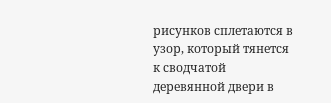рисунков сплетаются в узор, который тянется к сводчатой деревянной двери в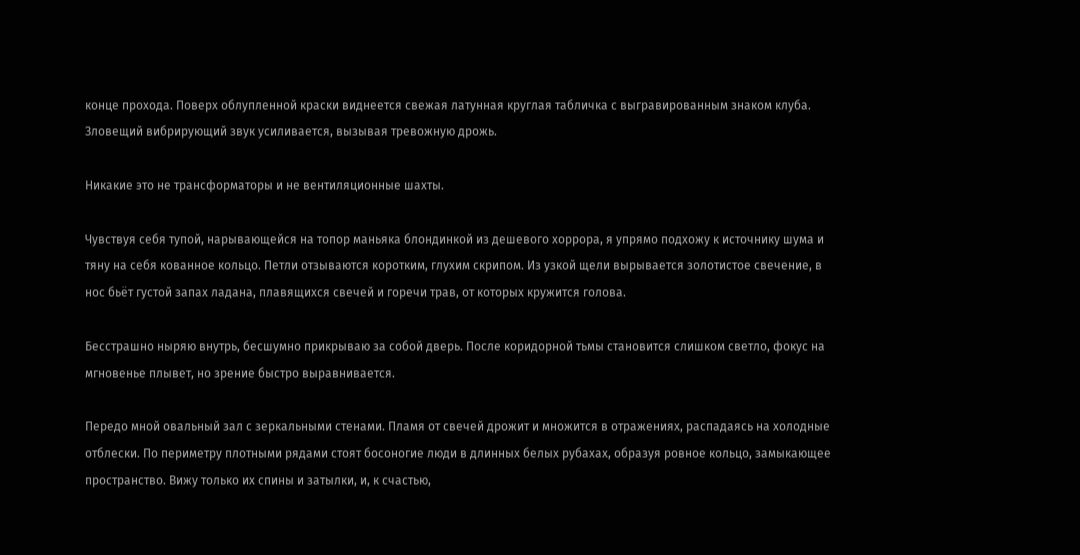конце прохода. Поверх облупленной краски виднеется свежая латунная круглая табличка с выгравированным знаком клуба. Зловещий вибрирующий звук усиливается, вызывая тревожную дрожь.

Никакие это не трансформаторы и не вентиляционные шахты.

Чувствуя себя тупой, нарывающейся на топор маньяка блондинкой из дешевого хоррора, я упрямо подхожу к источнику шума и тяну на себя кованное кольцо. Петли отзываются коротким, глухим скрипом. Из узкой щели вырывается золотистое свечение, в нос бьёт густой запах ладана, плавящихся свечей и горечи трав, от которых кружится голова.

Бесстрашно ныряю внутрь, бесшумно прикрываю за собой дверь. После коридорной тьмы становится слишком светло, фокус на мгновенье плывет, но зрение быстро выравнивается.

Передо мной овальный зал с зеркальными стенами. Пламя от свечей дрожит и множится в отражениях, распадаясь на холодные отблески. По периметру плотными рядами стоят босоногие люди в длинных белых рубахах, образуя ровное кольцо, замыкающее пространство. Вижу только их спины и затылки, и, к счастью,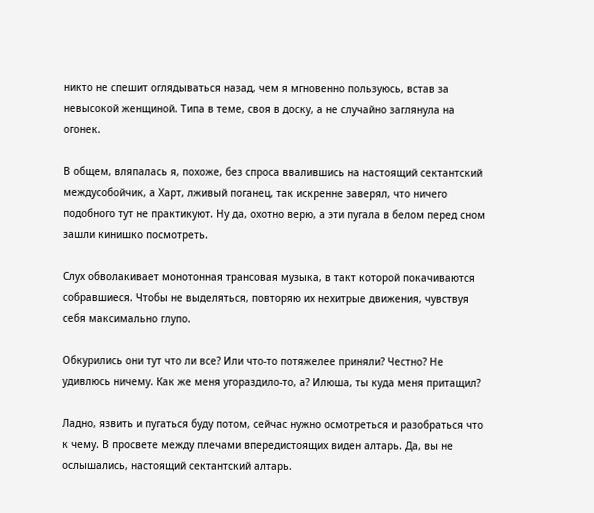никто не спешит оглядываться назад, чем я мгновенно пользуюсь, встав за невысокой женщиной. Типа в теме, своя в доску, а не случайно заглянула на огонек.

В общем, вляпалась я, похоже, без спроса ввалившись на настоящий сектантский междусобойчик, а Харт, лживый поганец, так искренне заверял, что ничего подобного тут не практикуют. Ну да, охотно верю, а эти пугала в белом перед сном зашли кинишко посмотреть.

Слух обволакивает монотонная трансовая музыка, в такт которой покачиваются собравшиеся. Чтобы не выделяться, повторяю их нехитрые движения, чувствуя себя максимально глупо.

Обкурились они тут что ли все? Или что-то потяжелее приняли? Честно? Не удивлюсь ничему. Как же меня угораздило-то, а? Илюша, ты куда меня притащил?

Ладно, язвить и пугаться буду потом, сейчас нужно осмотреться и разобраться что к чему. В просвете между плечами впередистоящих виден алтарь. Да, вы не ослышались, настоящий сектантский алтарь.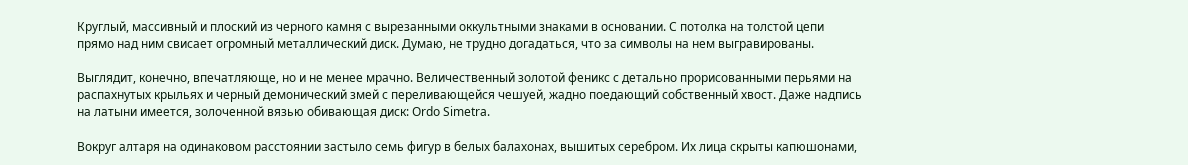Круглый, массивный и плоский из черного камня с вырезанными оккультными знаками в основании. С потолка на толстой цепи прямо над ним свисает огромный металлический диск. Думаю, не трудно догадаться, что за символы на нем выгравированы.

Выглядит, конечно, впечатляюще, но и не менее мрачно. Величественный золотой феникс с детально прорисованными перьями на распахнутых крыльях и черный демонический змей с переливающейся чешуей, жадно поедающий собственный хвост. Даже надпись на латыни имеется, золоченной вязью обивающая диск: Ordo Simetra.

Вокруг алтаря на одинаковом расстоянии застыло семь фигур в белых балахонах, вышитых серебром. Их лица скрыты капюшонами,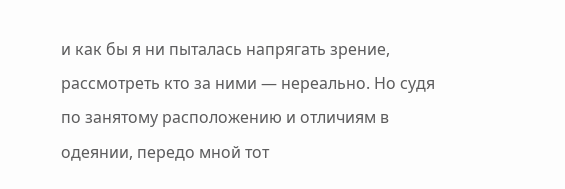и как бы я ни пыталась напрягать зрение, рассмотреть кто за ними — нереально. Но судя по занятому расположению и отличиям в одеянии, передо мной тот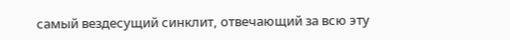самый вездесущий синклит, отвечающий за всю эту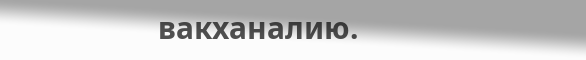вакханалию.